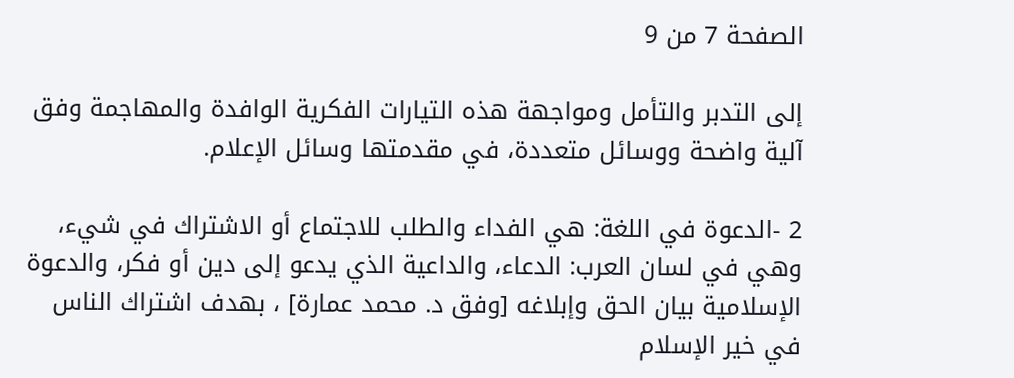الصفحة 7 من 9

إلى التدبر والتأمل ومواجهة هذه التيارات الفكرية الوافدة والمهاجمة وفق آلية واضحة ووسائل متعددة، في مقدمتها وسائل الإعلام.

2 -الدعوة في اللغة: هي الفداء والطلب للاجتماع أو الاشتراك في شيء، وهي في لسان العرب: الدعاء، والداعية الذي يدعو إلى دين أو فكر، والدعوة الإسلامية بيان الحق وإبلاغه [وفق د. محمد عمارة] ، بهدف اشتراك الناس في خير الإسلام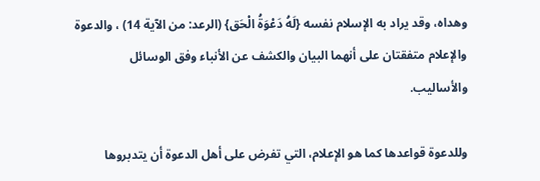وهداه، وقد يراد به الإسلام نفسه {لَهُ دَعْوَةُ الْحَق} (الرعد: من الآية 14) ، والدعوة والإعلام متفقتان على أنهما البيان والكشف عن الأنباء وفق الوسائل والأساليب.

وللدعوة قواعدها كما هو الإعلام، التي تفرض على أهل الدعوة أن يتدبروها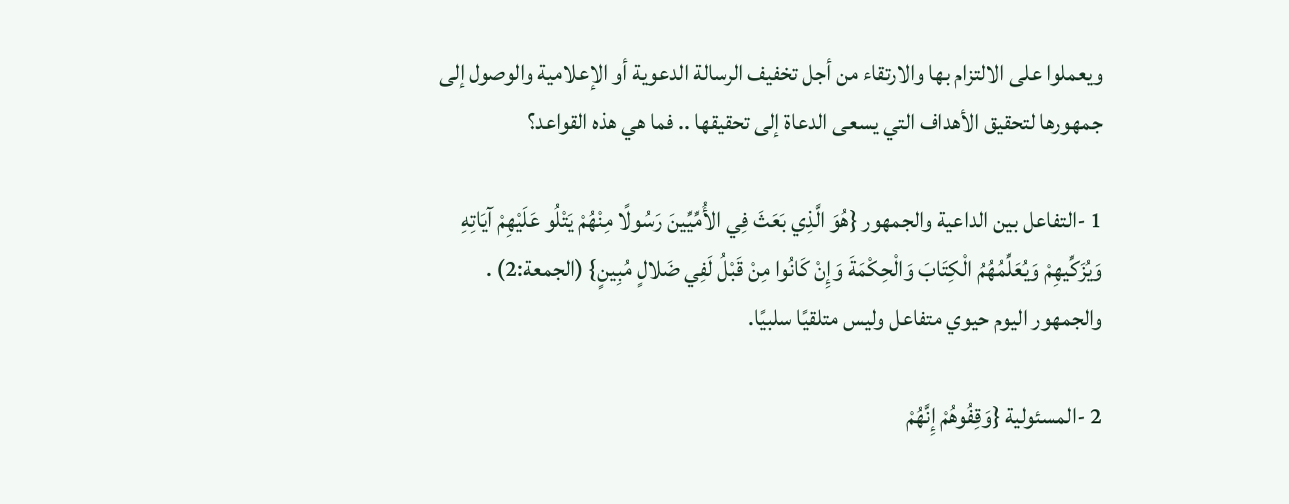ويعملوا على الالتزام بها والارتقاء من أجل تخفيف الرسالة الدعوية أو الإعلامية والوصول إلى جمهورها لتحقيق الأهداف التي يسعى الدعاة إلى تحقيقها .. فما هي هذه القواعد؟

1 -التفاعل بين الداعية والجمهور {هُوَ الَّذِي بَعَثَ فِي الأُمِّيِّينَ رَسُولًا مِنْهُمْ يَتْلُو عَلَيْهِمْ آيَاتِهِ وَيُزَكِّيهِمْ وَيُعَلِّمُهُمُ الْكِتَابَ وَالْحِكْمَةَ وَإِنْ كَانُوا مِنْ قَبْلُ لَفِي ضَلالٍ مُبِينٍ} (الجمعة:2) . والجمهور اليوم حيوي متفاعل وليس متلقيًا سلبيًا.

2 -المسئولية {وَقِفُوهُمْ إِنَّهُمْ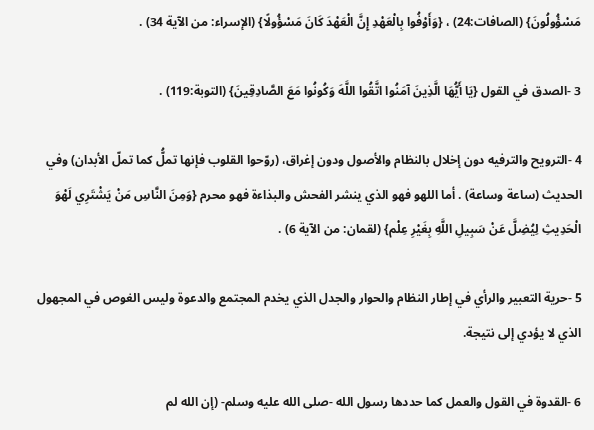مَسْؤُولُونَ} (الصافات:24) ، {وَأَوْفُوا بِالْعَهْدِ إِنَّ الْعَهْدَ كَانَ مَسْؤُولًا} (الإسراء: من الآية 34) .

3 -الصدق في القول {يَا أَيُّهَا الَّذِينَ آمَنُوا اتَّقُوا اللَّهَ وَكُونُوا مَعَ الصَّادِقِينَ} (التوبة:119) .

4 -الترويح والترفيه دون إخلال بالنظام والأصول ودون إغراق، (روّحوا القلوب فإنها تملُّ كما تملّ الأبدان) وفي الحديث (ساعة وساعة) . أما اللهو فهو الذي ينشر الفحش والبذاءة فهو محرم {وَمِنَ النَّاسِ مَنْ يَشْتَرِي لَهْوَ الْحَدِيثِ لِيُضِلَّ عَنْ سَبِيلِ اللَّهِ بِغَيْرِ عِلْم} (لقمان: من الآية 6) .

5 -حرية التعبير والرأي في إطار النظام والحوار والجدل الذي يخدم المجتمع والدعوة وليس الغوص في المجهول الذي لا يؤدي إلى نتيجة.

6 -القدوة في القول والعمل كما حددها رسول الله -صلى الله عليه وسلم- (إن الله لم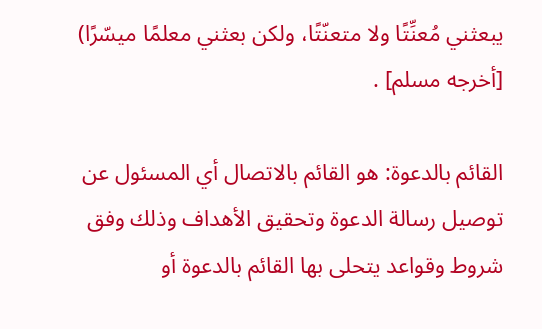يبعثني مُعنِّتًا ولا متعنّتًا، ولكن بعثني معلمًا ميسّرًا) [أخرجه مسلم] .

القائم بالدعوة: هو القائم بالاتصال أي المسئول عن توصيل رسالة الدعوة وتحقيق الأهداف وذلك وفق شروط وقواعد يتحلى بها القائم بالدعوة أو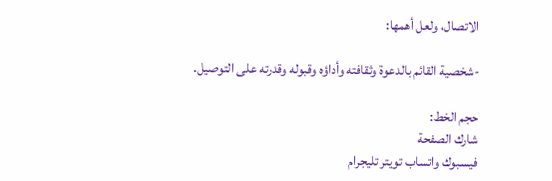الاتصال، ولعل أهمها:

-شخصية القائم بالدعوة وثقافته وأداؤه وقبوله وقدرته على التوصيل.

حجم الخط:
شارك الصفحة
فيسبوك واتساب تويتر تليجرام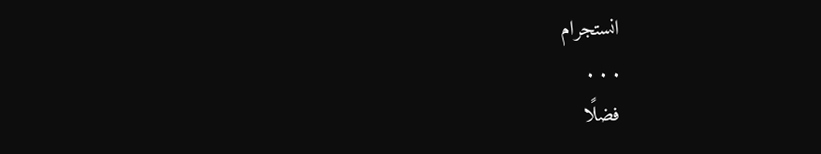انستجرام
. . .
فضلًا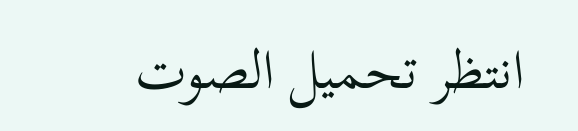انتظر تحميل الصوت